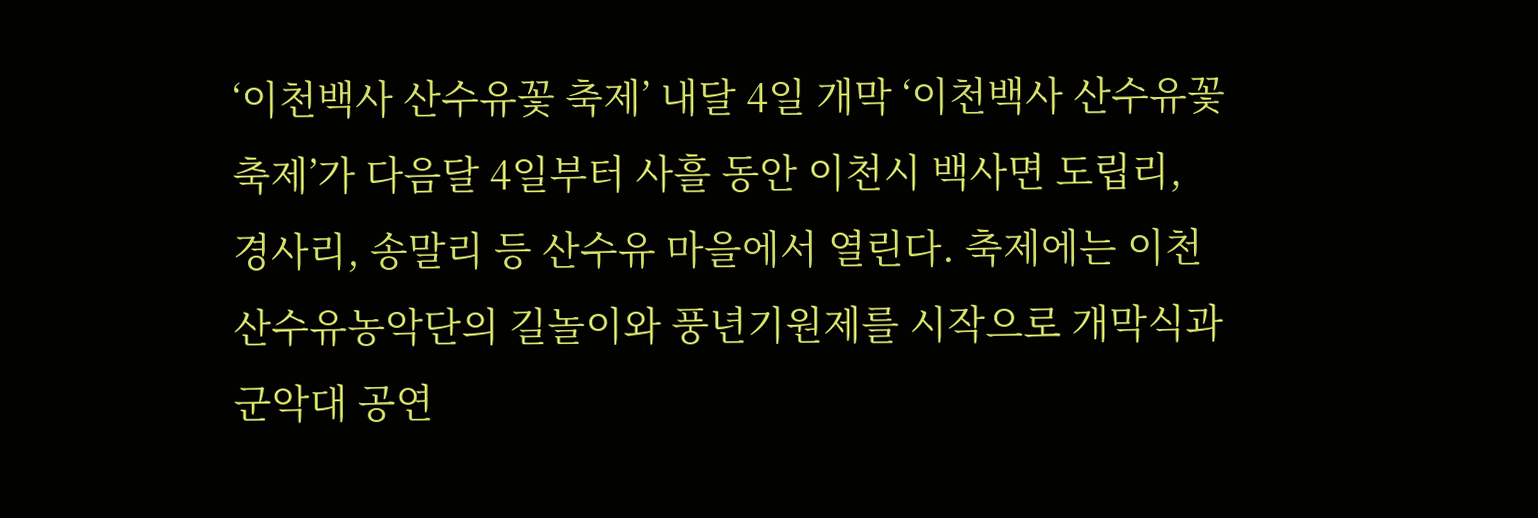‘이천백사 산수유꽃 축제’ 내달 4일 개막 ‘이천백사 산수유꽃 축제’가 다음달 4일부터 사흘 동안 이천시 백사면 도립리, 경사리, 송말리 등 산수유 마을에서 열린다. 축제에는 이천산수유농악단의 길놀이와 풍년기원제를 시작으로 개막식과 군악대 공연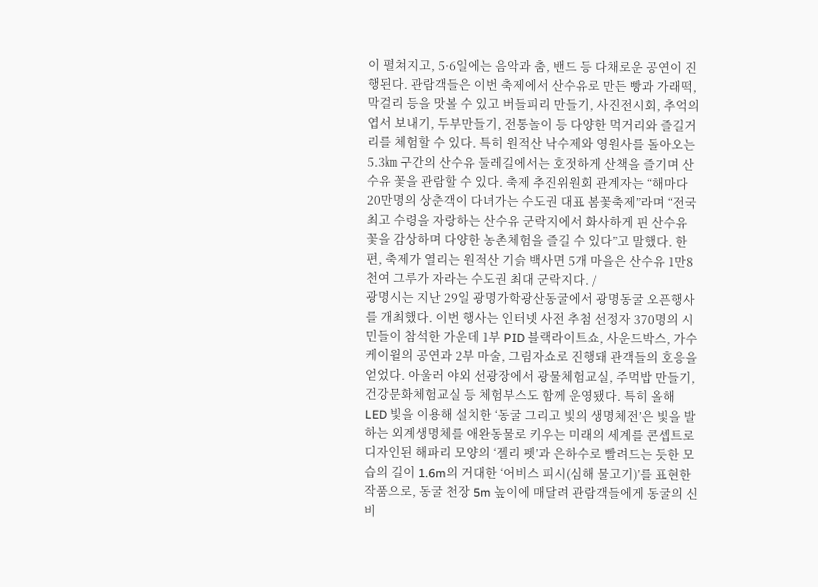이 펼쳐지고, 5·6일에는 음악과 춤, 밴드 등 다채로운 공연이 진행된다. 관람객들은 이번 축제에서 산수유로 만든 빵과 가래떡, 막걸리 등을 맛볼 수 있고 버들피리 만들기, 사진전시회, 추억의 엽서 보내기, 두부만들기, 전통놀이 등 다양한 먹거리와 즐길거리를 체험할 수 있다. 특히 원적산 낙수제와 영원사를 돌아오는 5.3㎞ 구간의 산수유 둘레길에서는 호젓하게 산책을 즐기며 산수유 꽃을 관람할 수 있다. 축제 추진위원회 관계자는 “해마다 20만명의 상춘객이 다녀가는 수도권 대표 봄꽃축제”라며 “전국 최고 수령을 자랑하는 산수유 군락지에서 화사하게 핀 산수유 꽃을 감상하며 다양한 농촌체험을 즐길 수 있다”고 말했다. 한편, 축제가 열리는 원적산 기슭 백사면 5개 마을은 산수유 1만8천여 그루가 자라는 수도권 최대 군락지다. /
광명시는 지난 29일 광명가학광산동굴에서 광명동굴 오픈행사를 개최했다. 이번 행사는 인터넷 사전 추첨 선정자 370명의 시민들이 참석한 가운데 1부 PID 블랙라이트쇼, 사운드박스, 가수 케이윌의 공연과 2부 마술, 그림자쇼로 진행돼 관객들의 호응을 얻었다. 아울러 야외 선광장에서 광물체험교실, 주먹밥 만들기, 건강문화체험교실 등 체험부스도 함께 운영됐다. 특히 올해 LED 빛을 이용해 설치한 ‘동굴 그리고 빛의 생명체전’은 빛을 발하는 외계생명체를 애완동물로 키우는 미래의 세계를 콘셉트로 디자인된 해파리 모양의 ‘젤리 펫’과 은하수로 빨려드는 듯한 모습의 길이 1.6m의 거대한 ‘어비스 피시(심해 물고기)’를 표현한 작품으로, 동굴 천장 5m 높이에 매달려 관람객들에게 동굴의 신비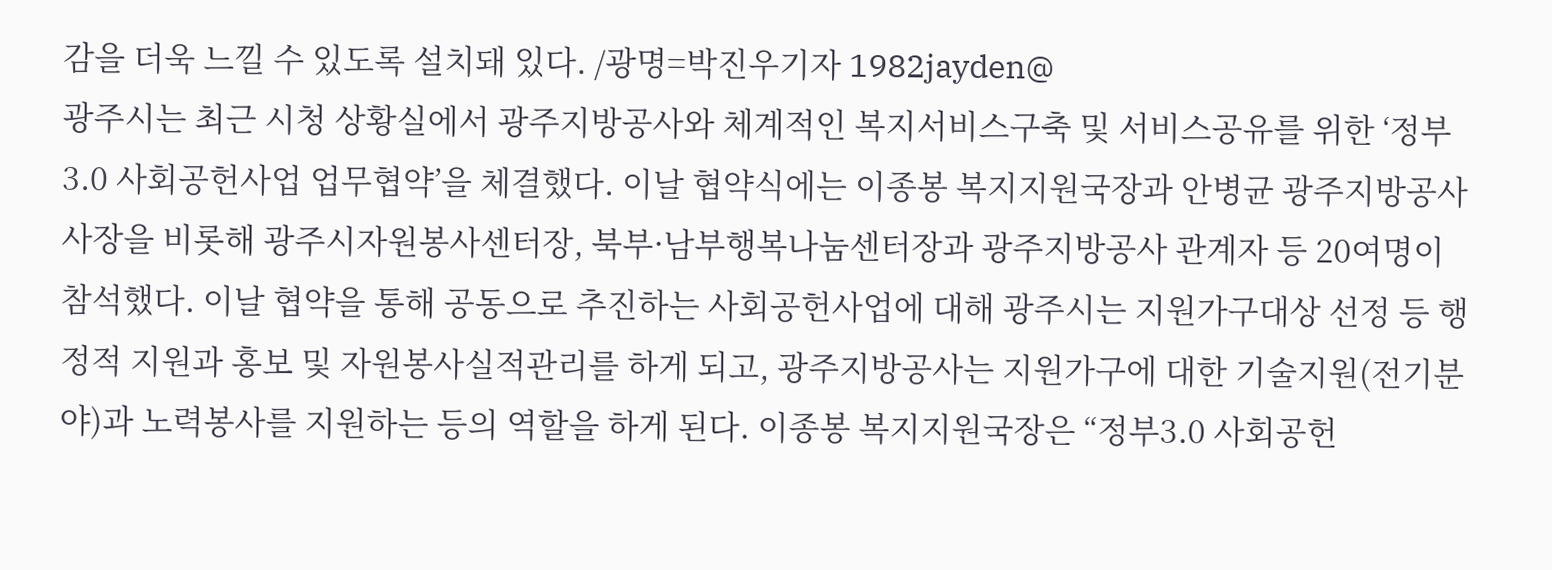감을 더욱 느낄 수 있도록 설치돼 있다. /광명=박진우기자 1982jayden@
광주시는 최근 시청 상황실에서 광주지방공사와 체계적인 복지서비스구축 및 서비스공유를 위한 ‘정부3.0 사회공헌사업 업무협약’을 체결했다. 이날 협약식에는 이종봉 복지지원국장과 안병균 광주지방공사 사장을 비롯해 광주시자원봉사센터장, 북부·남부행복나눔센터장과 광주지방공사 관계자 등 20여명이 참석했다. 이날 협약을 통해 공동으로 추진하는 사회공헌사업에 대해 광주시는 지원가구대상 선정 등 행정적 지원과 홍보 및 자원봉사실적관리를 하게 되고, 광주지방공사는 지원가구에 대한 기술지원(전기분야)과 노력봉사를 지원하는 등의 역할을 하게 된다. 이종봉 복지지원국장은 “정부3.0 사회공헌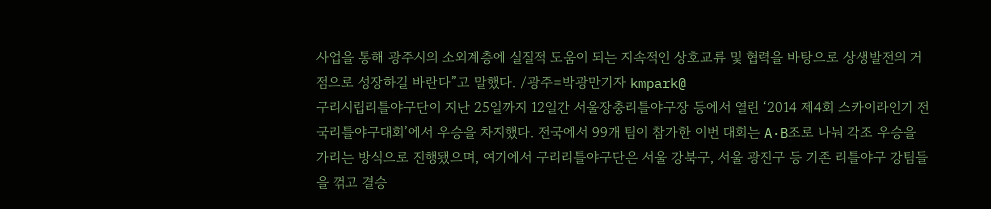사업을 통해 광주시의 소외계층에 실질적 도움이 되는 지속적인 상호교류 및 협력을 바탕으로 상생발전의 거점으로 성장하길 바란다”고 말했다. /광주=박광만기자 kmpark@
구리시립리틀야구단이 지난 25일까지 12일간 서울장충리틀야구장 등에서 열린 ‘2014 제4회 스카이라인기 전국리틀야구대회’에서 우승을 차지했다. 전국에서 99개 팀이 참가한 이번 대회는 A·B조로 나눠 각조 우승을 가리는 방식으로 진행됐으며, 여기에서 구리리틀야구단은 서울 강북구, 서울 광진구 등 기존 리틀야구 강팀들을 꺾고 결승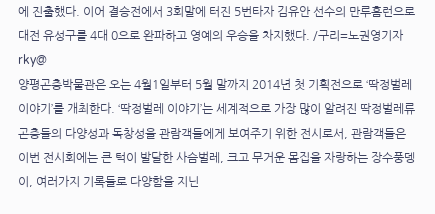에 진출했다. 이어 결승전에서 3회말에 터진 5번타자 김유안 선수의 만루홈런으로 대전 유성구를 4대 0으로 완파하고 영예의 우승을 차지했다. /구리=노권영기자 rky@
양평곤충박물관은 오는 4월1일부터 5월 말까지 2014년 첫 기획전으로 ‘딱정벌레 이야기’를 개최한다. ‘딱정벌레 이야기’는 세계적으로 가장 많이 알려진 딱정벌레류 곤충들의 다양성과 독창성을 관람객들에게 보여주기 위한 전시로서, 관람객들은 이번 전시회에는 큰 턱이 발달한 사슴벌레, 크고 무거운 몸집을 자랑하는 장수풍뎅이, 여러가지 기록들로 다양함을 지닌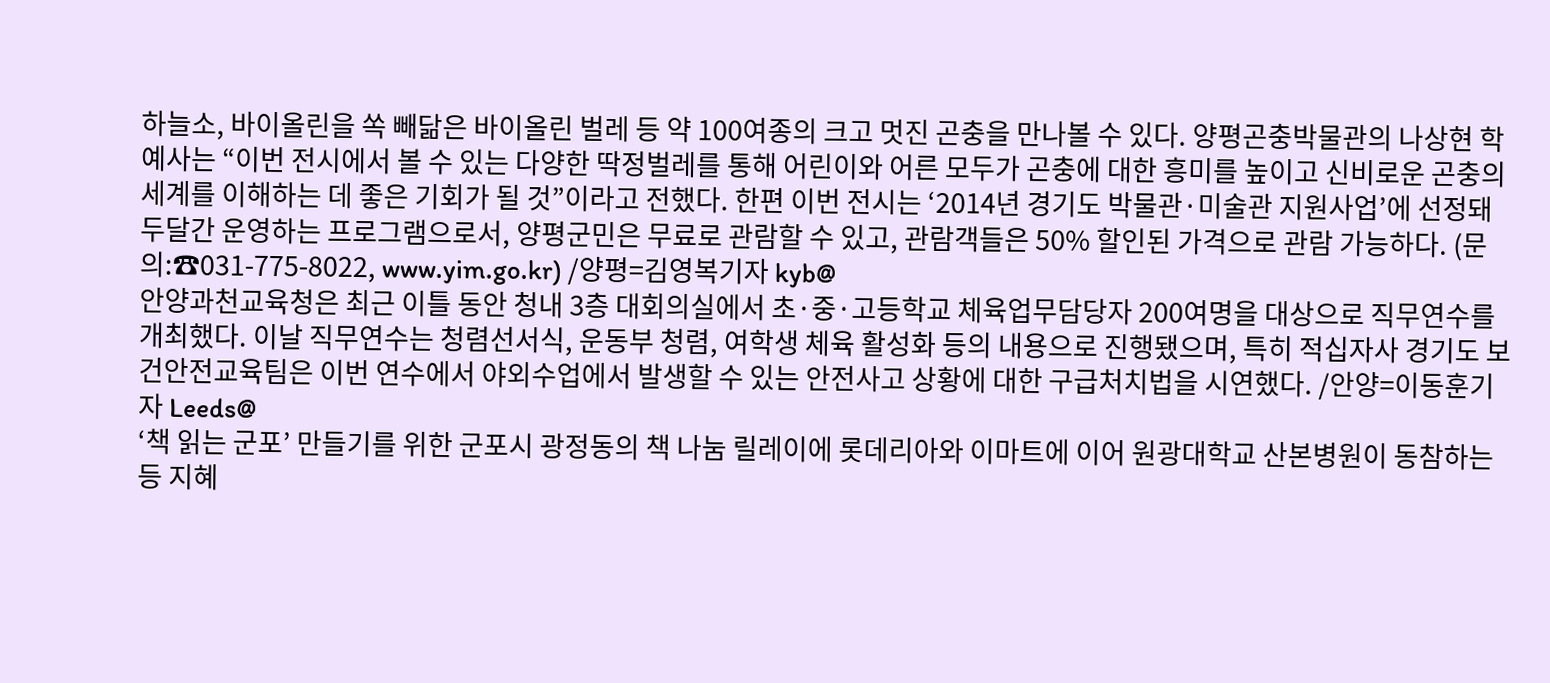하늘소, 바이올린을 쏙 빼닮은 바이올린 벌레 등 약 100여종의 크고 멋진 곤충을 만나볼 수 있다. 양평곤충박물관의 나상현 학예사는 “이번 전시에서 볼 수 있는 다양한 딱정벌레를 통해 어린이와 어른 모두가 곤충에 대한 흥미를 높이고 신비로운 곤충의 세계를 이해하는 데 좋은 기회가 될 것”이라고 전했다. 한편 이번 전시는 ‘2014년 경기도 박물관·미술관 지원사업’에 선정돼 두달간 운영하는 프로그램으로서, 양평군민은 무료로 관람할 수 있고, 관람객들은 50% 할인된 가격으로 관람 가능하다. (문의:☎031-775-8022, www.yim.go.kr) /양평=김영복기자 kyb@
안양과천교육청은 최근 이틀 동안 청내 3층 대회의실에서 초·중·고등학교 체육업무담당자 200여명을 대상으로 직무연수를 개최했다. 이날 직무연수는 청렴선서식, 운동부 청렴, 여학생 체육 활성화 등의 내용으로 진행됐으며, 특히 적십자사 경기도 보건안전교육팀은 이번 연수에서 야외수업에서 발생할 수 있는 안전사고 상황에 대한 구급처치법을 시연했다. /안양=이동훈기자 Leeds@
‘책 읽는 군포’ 만들기를 위한 군포시 광정동의 책 나눔 릴레이에 롯데리아와 이마트에 이어 원광대학교 산본병원이 동참하는 등 지혜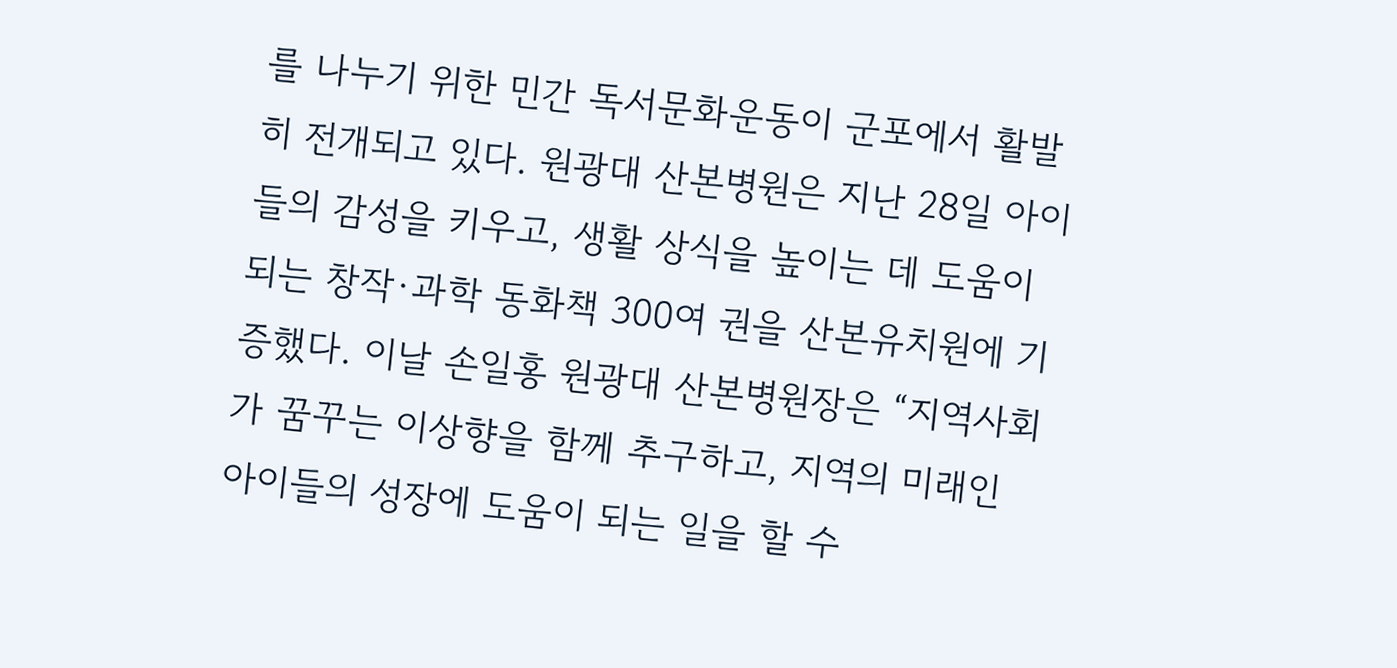를 나누기 위한 민간 독서문화운동이 군포에서 활발히 전개되고 있다. 원광대 산본병원은 지난 28일 아이들의 감성을 키우고, 생활 상식을 높이는 데 도움이 되는 창작·과학 동화책 300여 권을 산본유치원에 기증했다. 이날 손일홍 원광대 산본병원장은 “지역사회가 꿈꾸는 이상향을 함께 추구하고, 지역의 미래인 아이들의 성장에 도움이 되는 일을 할 수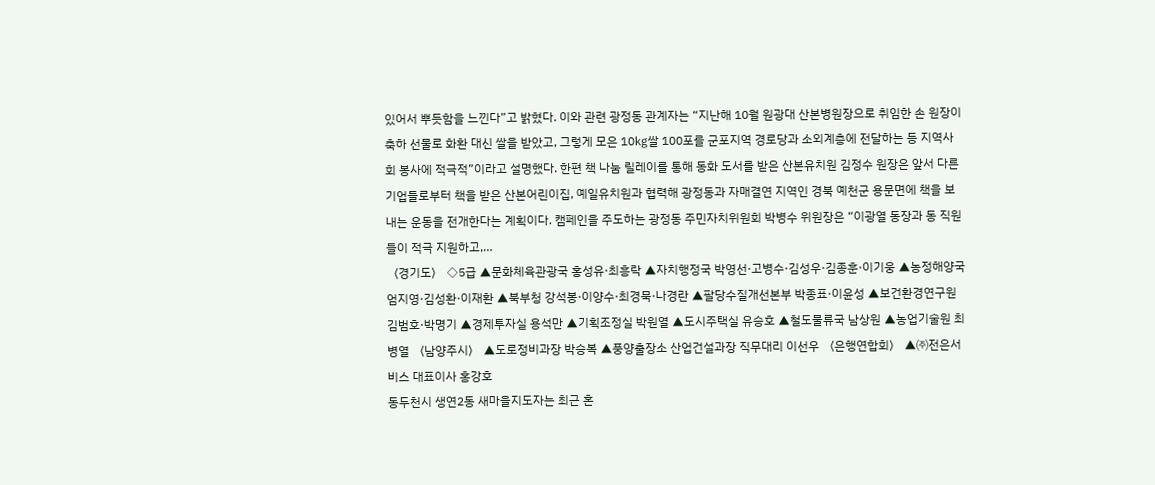있어서 뿌듯함을 느낀다”고 밝혔다. 이와 관련 광정동 관계자는 “지난해 10월 원광대 산본병원장으로 취임한 손 원장이 축하 선물로 화환 대신 쌀을 받았고, 그렇게 모은 10㎏쌀 100포를 군포지역 경로당과 소외계층에 전달하는 등 지역사회 봉사에 적극적”이라고 설명했다. 한편 책 나눔 릴레이를 통해 동화 도서를 받은 산본유치원 김정수 원장은 앞서 다른 기업들로부터 책을 받은 산본어린이집, 예일유치원과 협력해 광정동과 자매결연 지역인 경북 예천군 용문면에 책을 보내는 운동을 전개한다는 계획이다. 캠페인을 주도하는 광정동 주민자치위원회 박병수 위원장은 “이광열 동장과 동 직원들이 적극 지원하고,…
〈경기도〉 ◇5급 ▲문화체육관광국 홍성유·최흥락 ▲자치행정국 박영선·고병수·김성우·김종훈·이기웅 ▲농정해양국 엄지영·김성환·이재환 ▲북부청 강석봉·이양수·최경묵·나경란 ▲팔당수질개선본부 박종표·이윤성 ▲보건환경연구원 김범호·박명기 ▲경제투자실 용석만 ▲기획조정실 박원열 ▲도시주택실 유승호 ▲철도물류국 남상원 ▲농업기술원 최병열 〈남양주시〉 ▲도로정비과장 박승복 ▲풍양출장소 산업건설과장 직무대리 이선우 〈은행연합회〉 ▲㈜전은서비스 대표이사 홍강호
동두천시 생연2동 새마을지도자는 최근 혼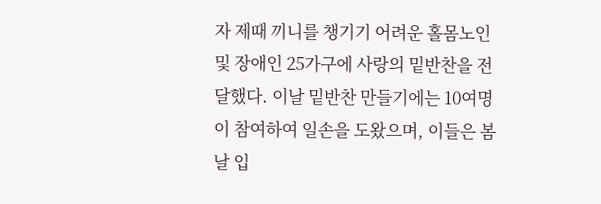자 제때 끼니를 챙기기 어려운 홀몸노인 및 장애인 25가구에 사랑의 밑반찬을 전달했다. 이날 밑반찬 만들기에는 10여명이 참여하여 일손을 도왔으며, 이들은 봄날 입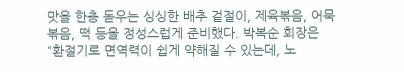맛을 한층 돋우는 싱싱한 배추 겉절이, 제육볶음, 어묵볶음, 떡 등을 정성스럽게 준비했다. 박복순 회장은 “환절기로 면역력이 쉽게 약해질 수 있는데, 노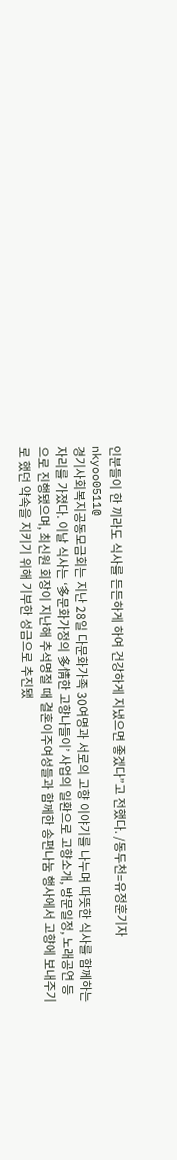인분들이 한 끼라도 식사를 든든하게 하여 건강하게 지냈으면 좋겠다”고 전했다. /동두천=유정훈기자 nkyoo0511@
경기사회복지공동모금회는 지난 28일 다문화가족 30여명과 서로의 고향 이야기를 나누며 따뜻한 식사를 함께하는 자리를 가졌다. 이날 식사는 ‘多문화가정의 多情한 고향나들이’ 사업의 일환으로 고향소개, 방문일정, 노래공연 등으로 진행됐으며, 최신원 회장이 지난해 추석명절 때 결혼이주여성들과 함께한 송편나눔 행사에서 고향에 보내주기로 했던 약속을 지키기 위해 기부한 성금으로 추진됐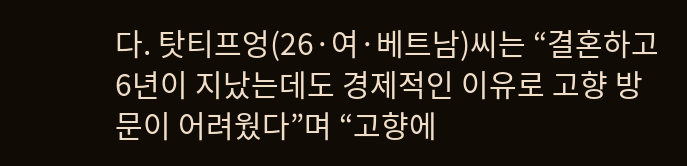다. 탓티프엉(26·여·베트남)씨는 “결혼하고 6년이 지났는데도 경제적인 이유로 고향 방문이 어려웠다”며 “고향에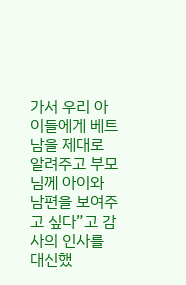가서 우리 아이들에게 베트남을 제대로 알려주고 부모님께 아이와 남편을 보여주고 싶다”고 감사의 인사를 대신했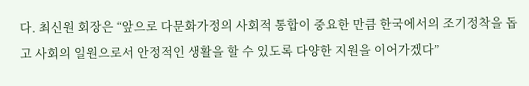다. 최신원 회장은 “앞으로 다문화가정의 사회적 통합이 중요한 만큼 한국에서의 조기정착을 돕고 사회의 일원으로서 안정적인 생활을 할 수 있도록 다양한 지원을 이어가겠다”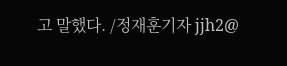고 말했다. /정재훈기자 jjh2@